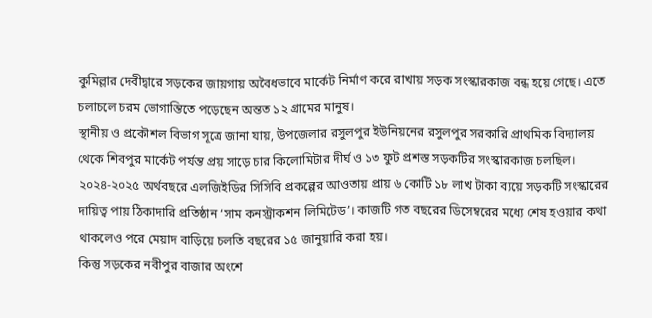কুমিল্লার দেবীদ্বারে সড়কের জায়গায় অবৈধভাবে মার্কেট নির্মাণ করে রাখায় সড়ক সংস্কারকাজ বন্ধ হয়ে গেছে। এতে চলাচলে চরম ভোগান্তিতে পড়েছেন অন্তত ১২ গ্রামের মানুষ।
স্থানীয় ও প্রকৌশল বিভাগ সূত্রে জানা যায়, উপজেলার রসুলপুর ইউনিয়নের রসুলপুর সরকারি প্রাথমিক বিদ্যালয় থেকে শিবপুর মার্কেট পর্যন্ত প্রয় সাড়ে চার কিলোমিটার দীর্ঘ ও ১৩ ফুট প্রশস্ত সড়কটির সংস্কারকাজ চলছিল। ২০২৪-২০২৫ অর্থবছরে এলজিইডির সিসিবি প্রকল্পের আওতায় প্রায় ৬ কোটি ১৮ লাখ টাকা ব্যয়ে সড়কটি সংস্কারের দায়িত্ব পায় ঠিকাদারি প্রতিষ্ঠান ‘সাম কনস্ট্রাকশন লিমিটেড’। কাজটি গত বছরের ডিসেম্বরের মধ্যে শেষ হওয়ার কথা থাকলেও পরে মেয়াদ বাড়িয়ে চলতি বছরের ১৫ জানুয়ারি করা হয়।
কিন্তু সড়কের নবীপুর বাজার অংশে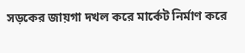সড়কের জায়গা দখল করে মার্কেট নির্মাণ করে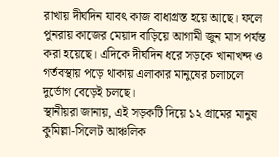রাখায় দীর্ঘদিন যাবৎ কাজ বাধাগ্রস্ত হয়ে আছে। ফলে পুনরায় কাজের মেয়াদ বাড়িয়ে আগামী জুন মাস পর্যন্ত করা হয়েছে। এদিকে দীর্ঘদিন ধরে সড়কে খানাখন্দ ও গর্তবস্থায় পড়ে থাকায় এলাকার মানুষের চলাচলে দুর্ভোগ বেড়েই চলছে।
স্থানীয়রা জানায়, এই সড়কটি দিয়ে ১২ গ্রামের মানুষ কুমিল্লা-সিলেট আঞ্চলিক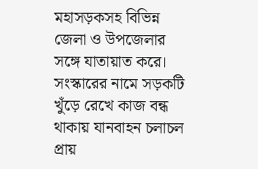মহাসড়কসহ বিভিন্ন জেলা ও উপজেলার সঙ্গে যাতায়াত করে। সংস্কারের নামে সড়কটি খুঁড়ে রেখে কাজ বন্ধ থাকায় যানবাহন চলাচল প্রায়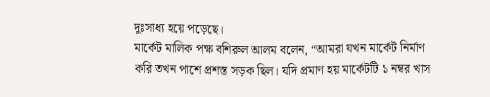দুঃসাধ্য হয়ে পড়েছে।
মার্কেট মালিক পক্ষ বশিরুল আলম বলেন, “আমরা যখন মার্কেট নির্মাণ করি তখন পাশে প্রশস্ত সড়ক ছিল। যদি প্রমাণ হয় মার্কেটটি ১ নম্বর খাস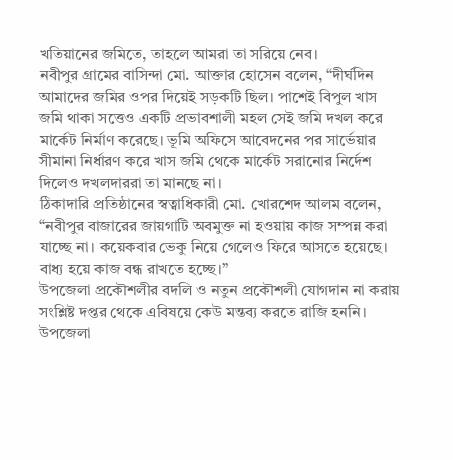খতিয়ানের জমিতে, তাহলে আমরা তা সরিয়ে নেব।
নবীপুর গ্রামের বাসিন্দা মো. আক্তার হোসেন বলেন, “দীর্ঘদিন আমাদের জমির ওপর দিয়েই সড়কটি ছিল। পাশেই বিপুল খাস জমি থাকা সত্তেও একটি প্রভাবশালী মহল সেই জমি দখল করে মার্কেট নির্মাণ করেছে। ভূমি অফিসে আবেদনের পর সার্ভেয়ার সীমানা নির্ধারণ করে খাস জমি থেকে মার্কেট সরানোর নির্দেশ দিলেও দখলদাররা তা মানছে না।
ঠিকাদারি প্রতিষ্ঠানের স্বত্বাধিকারী মো. খোরশেদ আলম বলেন, “নবীপুর বাজারের জায়গাটি অবমুক্ত না হওয়ায় কাজ সম্পন্ন করা যাচ্ছে না। কয়েকবার ভেকু নিয়ে গেলেও ফিরে আসতে হয়েছে। বাধ্য হয়ে কাজ বন্ধ রাখতে হচ্ছে।”
উপজেলা প্রকৌশলীর বদলি ও নতুন প্রকৌশলী যোগদান না করায় সংশ্লিষ্ট দপ্তর থেকে এবিষয়ে কেউ মন্তব্য করতে রাজি হননি।
উপজেলা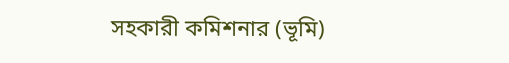সহকারী কমিশনার (ভূমি)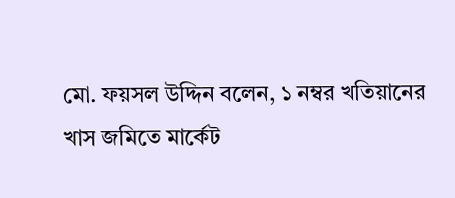মো. ফয়সল উদ্দিন বলেন, ১ নম্বর খতিয়ানের খাস জমিতে মার্কেট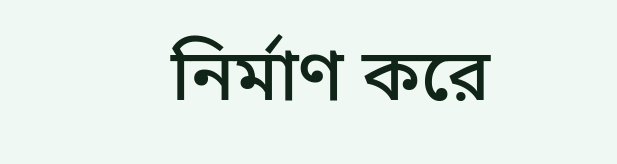নির্মাণ করে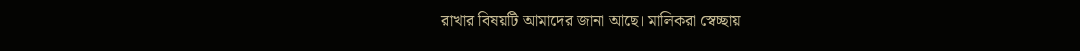রাখার বিষয়টি আমাদের জানা আছে। মালিকরা স্বেচ্ছায়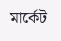মার্কেট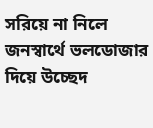সরিয়ে না নিলে জনস্বার্থে ভলডোজার দিয়ে উচ্ছেদ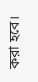করা হবে।